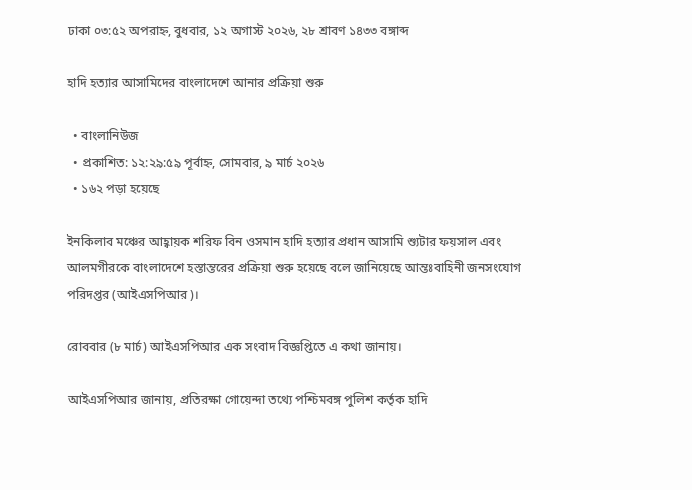ঢাকা ০৩:৫২ অপরাহ্ন, বুধবার, ১২ অগাস্ট ২০২৬, ২৮ শ্রাবণ ১৪৩৩ বঙ্গাব্দ

হাদি হত্যার আসামিদের বাংলাদেশে আনার প্রক্রিয়া শুরু

  • বাংলানিউজ
  • প্রকাশিত: ১২:২৯:৫৯ পূর্বাহ্ন, সোমবার, ৯ মার্চ ২০২৬
  • ১৬২ পড়া হয়েছে

ইনকিলাব মঞ্চের আহ্বায়ক শরিফ বিন ওসমান হাদি হত্যার প্রধান আসামি শ্যুটার ফয়সাল এবং আলমগীরকে বাংলাদেশে হস্তান্তরের প্রক্রিয়া শুরু হয়েছে বলে জানিয়েছে আন্তঃবাহিনী জনসংযোগ পরিদপ্তর (আইএসপিআর)।

রোববার (৮ মার্চ) আইএসপিআর এক সংবাদ বিজ্ঞপ্তিতে এ কথা জানায়।

আইএসপিআর জানায়, প্রতিরক্ষা গোয়েন্দা তথ্যে পশ্চিমবঙ্গ পুলিশ কর্তৃক হাদি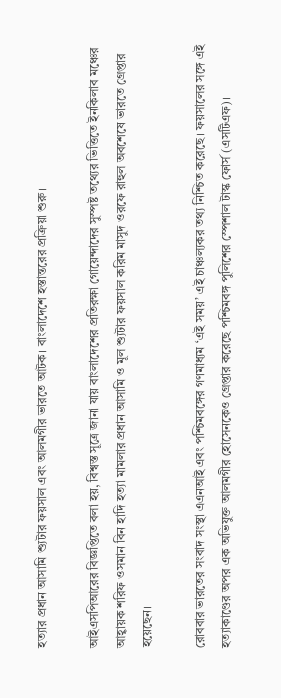হত্যার প্রধান আসামি শ্যুটার ফয়সাল এবং আলমগীর ভারতে আটক। বাংলাদেশে হস্তান্তরের প্রক্রিয়া শুরু।

আইএসপিআরের বিজ্ঞপ্তিতে বলা হয়, বিশ্বস্ত সূত্রে জানা যায় বাংলাদেশের প্রতিরক্ষা গোয়েন্দাদের সুস্পষ্ট তথ্যের ভিত্তিতে ইনকিলাব মঞ্চের আহ্বায়ক শরিফ ওসমান বিন হাদি হত্যা মামলার প্রধান আসামি ও মূল শ্যুটার ফয়সাল করিম মাসুদ ওরফে রাহুল অবশেষে ভারতে গ্রেপ্তার হয়েছেন।

রোববার ভারতের সংবাদ সংস্থা এএনআই এবং পশ্চিমবঙ্গের গণমাধ্যম ‘এই সময়’ এই চাঞ্চল্যকর তথ্য নিশ্চিত করেছে। ফয়সালের সঙ্গে এই হত্যাকাণ্ডের অপর এক অভিযুক্ত আলমগীর হোসেনকেও গ্রেপ্তার করেছে পশ্চিমবঙ্গ পুলিশের স্পেশাল টাস্ক ফোর্স (এসটিএফ)।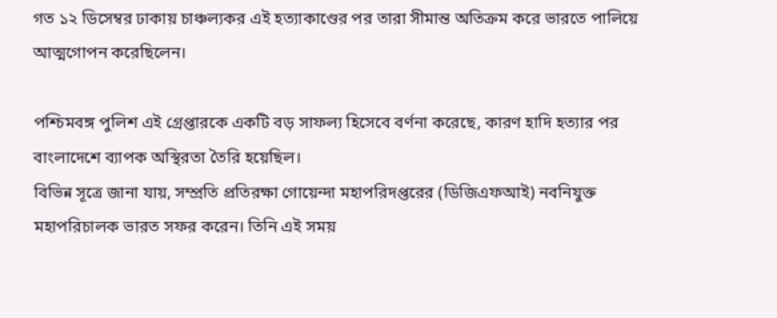গত ১২ ডিসেম্বর ঢাকায় চাঞ্চল্যকর এই হত্যাকাণ্ডের পর তারা সীমান্ত অতিক্রম করে ভারতে পালিয়ে আত্মগোপন করেছিলেন।

পশ্চিমবঙ্গ পুলিশ এই গ্রেপ্তারকে একটি বড় সাফল্য হিসেবে বর্ণনা করেছে, কারণ হাদি হত্যার পর বাংলাদেশে ব্যাপক অস্থিরতা তৈরি হয়েছিল।
বিভিন্ন সূত্রে জানা যায়, সম্প্রতি প্রতিরক্ষা গোয়েন্দা মহাপরিদপ্তরের (ডিজিএফআই) নবনিযুক্ত মহাপরিচালক ভারত সফর করেন। তিনি এই সময়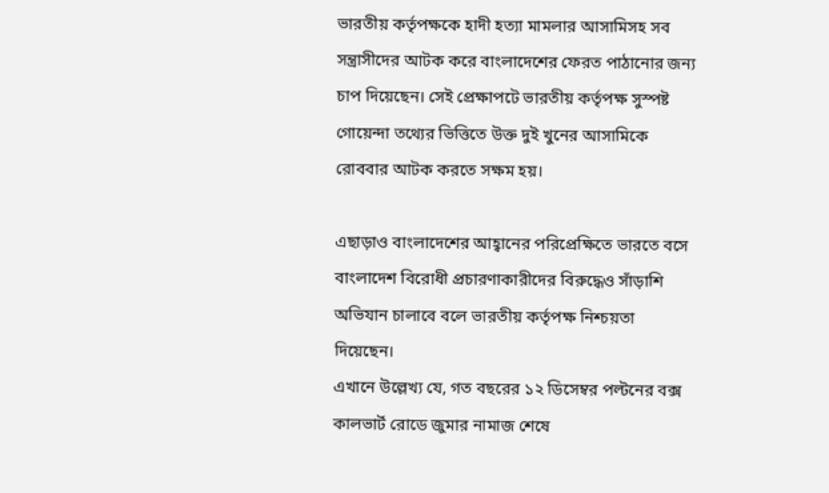ভারতীয় কর্তৃপক্ষকে হাদী হত্যা মামলার আসামিসহ সব সন্ত্রাসীদের আটক করে বাংলাদেশের ফেরত পাঠানোর জন্য চাপ দিয়েছেন। সেই প্রেক্ষাপটে ভারতীয় কর্তৃপক্ষ সুস্পষ্ট গোয়েন্দা তথ্যের ভিত্তিতে উক্ত দুই খুনের আসামিকে রোববার আটক করতে সক্ষম হয়।

এছাড়াও বাংলাদেশের আহ্বানের পরিপ্রেক্ষিতে ভারতে বসে বাংলাদেশ বিরোধী প্রচারণাকারীদের বিরুদ্ধেও সাঁড়াশি অভিযান চালাবে বলে ভারতীয় কর্তৃপক্ষ নিশ্চয়তা দিয়েছেন।
এখানে উল্লেখ্য যে, গত বছরের ১২ ডিসেম্বর পল্টনের বক্স কালভার্ট রোডে জুমার নামাজ শেষে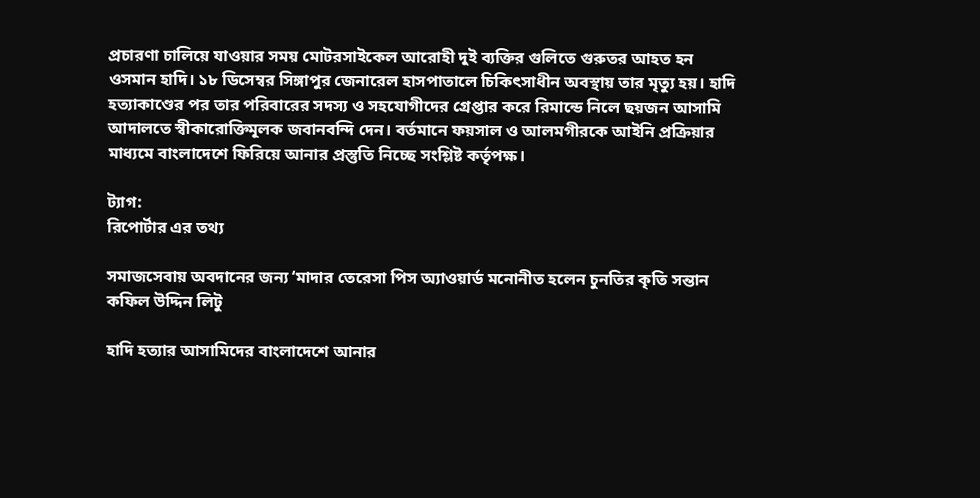প্রচারণা চালিয়ে যাওয়ার সময় মোটরসাইকেল আরোহী দুই ব্যক্তির গুলিতে গুরুতর আহত হন ওসমান হাদি। ১৮ ডিসেম্বর সিঙ্গাপুর জেনারেল হাসপাতালে চিকিৎসাধীন অবস্থায় তার মৃত্যু হয়। হাদি হত্যাকাণ্ডের পর তার পরিবারের সদস্য ও সহযোগীদের গ্রেপ্তার করে রিমান্ডে নিলে ছয়জন আসামি আদালতে স্বীকারোক্তিমূলক জবানবন্দি দেন। বর্তমানে ফয়সাল ও আলমগীরকে আইনি প্রক্রিয়ার মাধ্যমে বাংলাদেশে ফিরিয়ে আনার প্রস্তুতি নিচ্ছে সংশ্লিষ্ট কর্তৃপক্ষ।

ট্যাগ:
রিপোর্টার এর তথ্য

সমাজসেবায় অবদানের জন্য ‘মাদার তেরেসা পিস অ্যাওয়ার্ড মনোনীত হলেন চুনতির কৃতি সন্তান কফিল উদ্দিন লিটু

হাদি হত্যার আসামিদের বাংলাদেশে আনার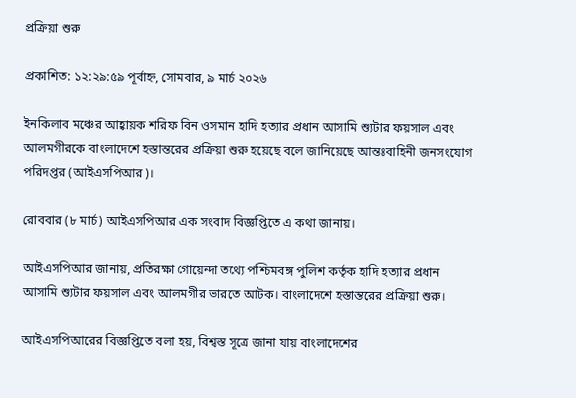প্রক্রিয়া শুরু

প্রকাশিত: ১২:২৯:৫৯ পূর্বাহ্ন, সোমবার, ৯ মার্চ ২০২৬

ইনকিলাব মঞ্চের আহ্বায়ক শরিফ বিন ওসমান হাদি হত্যার প্রধান আসামি শ্যুটার ফয়সাল এবং আলমগীরকে বাংলাদেশে হস্তান্তরের প্রক্রিয়া শুরু হয়েছে বলে জানিয়েছে আন্তঃবাহিনী জনসংযোগ পরিদপ্তর (আইএসপিআর)।

রোববার (৮ মার্চ) আইএসপিআর এক সংবাদ বিজ্ঞপ্তিতে এ কথা জানায়।

আইএসপিআর জানায়, প্রতিরক্ষা গোয়েন্দা তথ্যে পশ্চিমবঙ্গ পুলিশ কর্তৃক হাদি হত্যার প্রধান আসামি শ্যুটার ফয়সাল এবং আলমগীর ভারতে আটক। বাংলাদেশে হস্তান্তরের প্রক্রিয়া শুরু।

আইএসপিআরের বিজ্ঞপ্তিতে বলা হয়, বিশ্বস্ত সূত্রে জানা যায় বাংলাদেশের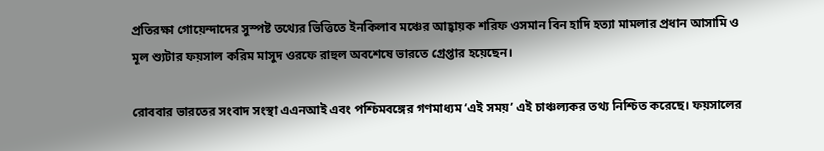প্রতিরক্ষা গোয়েন্দাদের সুস্পষ্ট তথ্যের ভিত্তিতে ইনকিলাব মঞ্চের আহ্বায়ক শরিফ ওসমান বিন হাদি হত্যা মামলার প্রধান আসামি ও মূল শ্যুটার ফয়সাল করিম মাসুদ ওরফে রাহুল অবশেষে ভারতে গ্রেপ্তার হয়েছেন।

রোববার ভারতের সংবাদ সংস্থা এএনআই এবং পশ্চিমবঙ্গের গণমাধ্যম ‘এই সময়’ এই চাঞ্চল্যকর তথ্য নিশ্চিত করেছে। ফয়সালের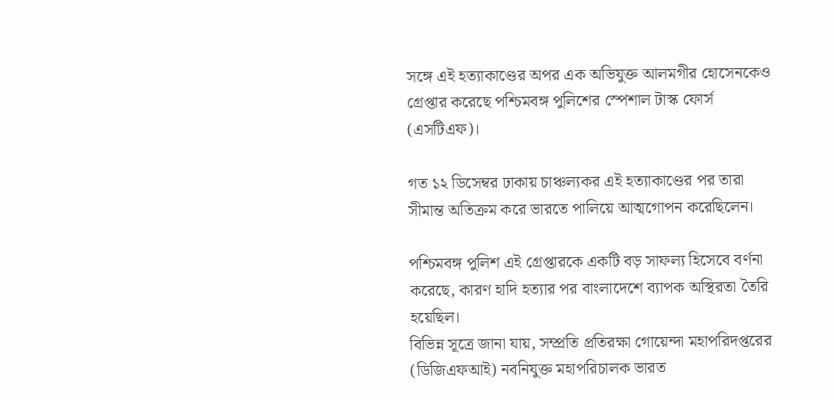সঙ্গে এই হত্যাকাণ্ডের অপর এক অভিযুক্ত আলমগীর হোসেনকেও গ্রেপ্তার করেছে পশ্চিমবঙ্গ পুলিশের স্পেশাল টাস্ক ফোর্স (এসটিএফ)।

গত ১২ ডিসেম্বর ঢাকায় চাঞ্চল্যকর এই হত্যাকাণ্ডের পর তারা সীমান্ত অতিক্রম করে ভারতে পালিয়ে আত্মগোপন করেছিলেন।

পশ্চিমবঙ্গ পুলিশ এই গ্রেপ্তারকে একটি বড় সাফল্য হিসেবে বর্ণনা করেছে, কারণ হাদি হত্যার পর বাংলাদেশে ব্যাপক অস্থিরতা তৈরি হয়েছিল।
বিভিন্ন সূত্রে জানা যায়, সম্প্রতি প্রতিরক্ষা গোয়েন্দা মহাপরিদপ্তরের (ডিজিএফআই) নবনিযুক্ত মহাপরিচালক ভারত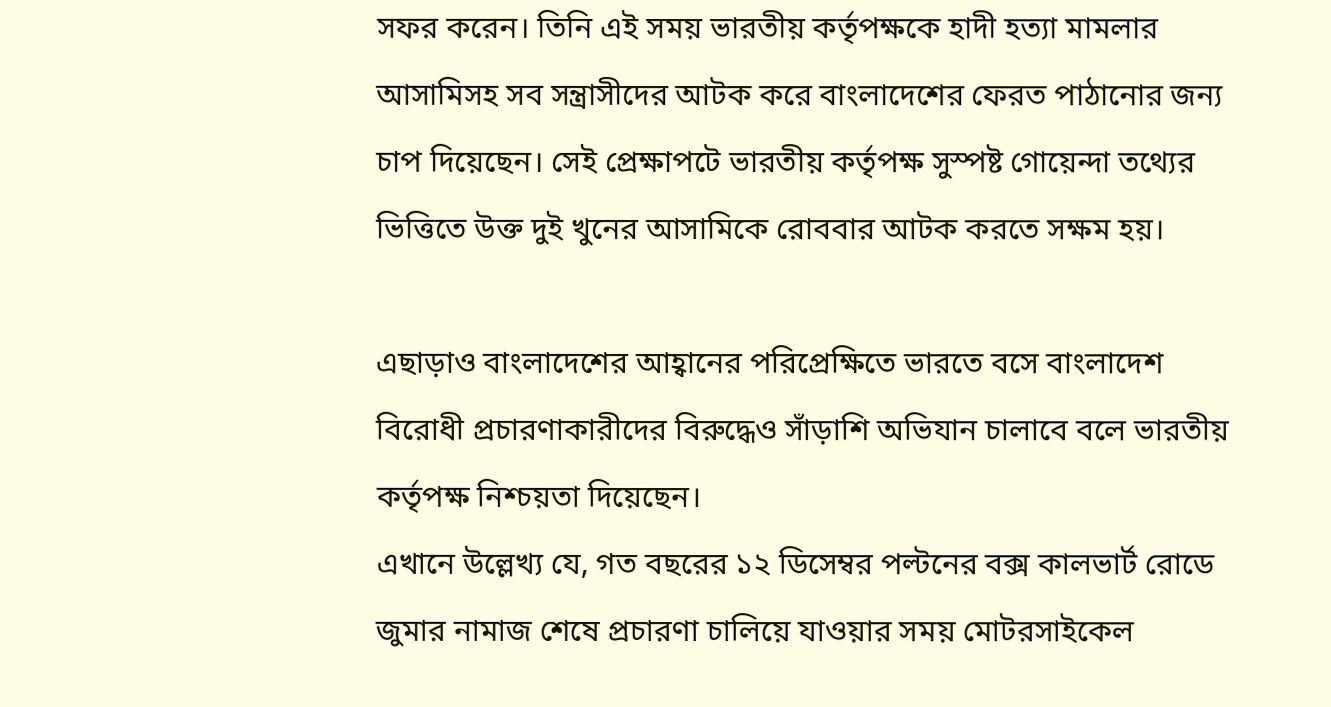সফর করেন। তিনি এই সময় ভারতীয় কর্তৃপক্ষকে হাদী হত্যা মামলার আসামিসহ সব সন্ত্রাসীদের আটক করে বাংলাদেশের ফেরত পাঠানোর জন্য চাপ দিয়েছেন। সেই প্রেক্ষাপটে ভারতীয় কর্তৃপক্ষ সুস্পষ্ট গোয়েন্দা তথ্যের ভিত্তিতে উক্ত দুই খুনের আসামিকে রোববার আটক করতে সক্ষম হয়।

এছাড়াও বাংলাদেশের আহ্বানের পরিপ্রেক্ষিতে ভারতে বসে বাংলাদেশ বিরোধী প্রচারণাকারীদের বিরুদ্ধেও সাঁড়াশি অভিযান চালাবে বলে ভারতীয় কর্তৃপক্ষ নিশ্চয়তা দিয়েছেন।
এখানে উল্লেখ্য যে, গত বছরের ১২ ডিসেম্বর পল্টনের বক্স কালভার্ট রোডে জুমার নামাজ শেষে প্রচারণা চালিয়ে যাওয়ার সময় মোটরসাইকেল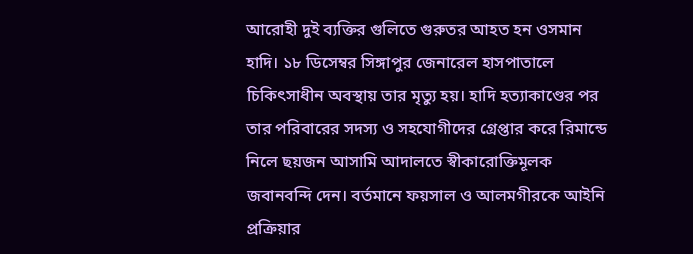আরোহী দুই ব্যক্তির গুলিতে গুরুতর আহত হন ওসমান হাদি। ১৮ ডিসেম্বর সিঙ্গাপুর জেনারেল হাসপাতালে চিকিৎসাধীন অবস্থায় তার মৃত্যু হয়। হাদি হত্যাকাণ্ডের পর তার পরিবারের সদস্য ও সহযোগীদের গ্রেপ্তার করে রিমান্ডে নিলে ছয়জন আসামি আদালতে স্বীকারোক্তিমূলক জবানবন্দি দেন। বর্তমানে ফয়সাল ও আলমগীরকে আইনি প্রক্রিয়ার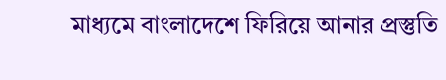মাধ্যমে বাংলাদেশে ফিরিয়ে আনার প্রস্তুতি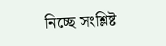নিচ্ছে সংশ্লিষ্ট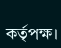কর্তৃপক্ষ।